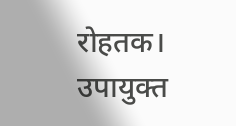रोहतक। उपायुक्त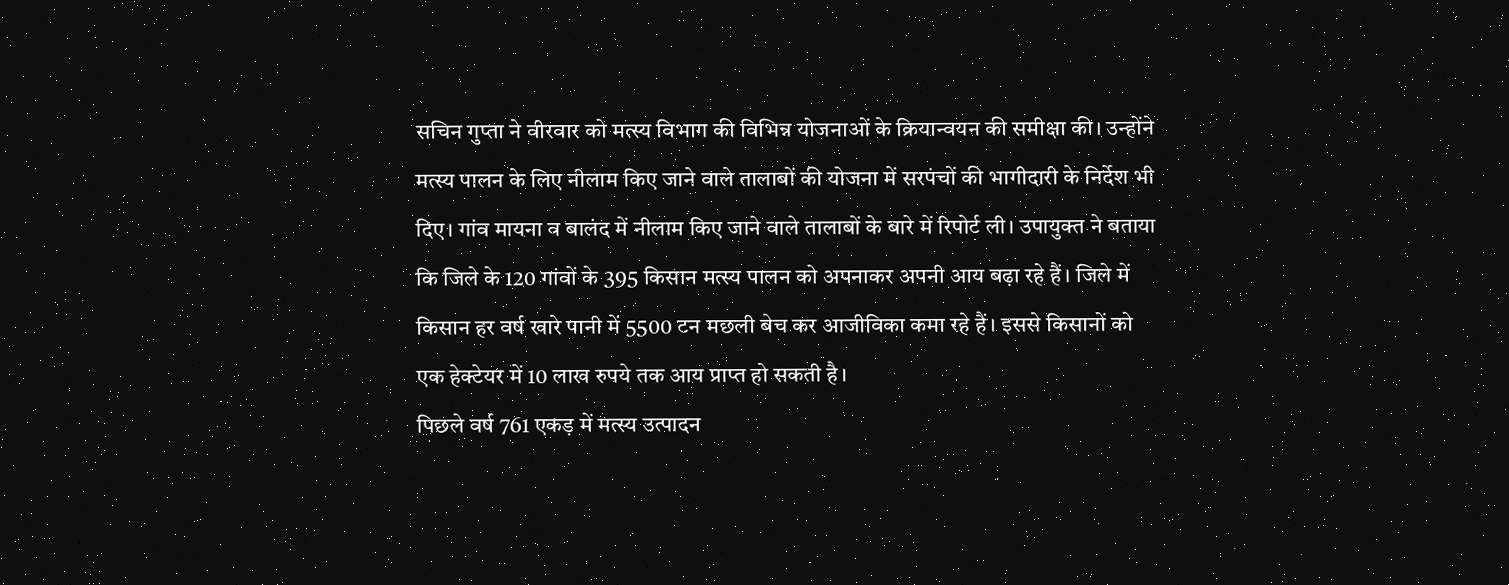सचिन गुप्ता ने वीरवार को मत्स्य विभाग की विभिन्न योजनाओं के क्रियान्वयन की समीक्षा की। उन्होंने मत्स्य पालन के लिए नीलाम किए जाने वाले तालाबों की योजना में सरपंचों की भागीदारी के निर्देश भी दिए। गांव मायना व बालंद में नीलाम किए जाने वाले तालाबों के बारे में रिपोर्ट ली। उपायुक्त ने बताया कि जिले के 120 गांवों के 395 किसान मत्स्य पालन को अपनाकर अपनी आय बढ़ा रहे हैं। जिले में किसान हर वर्ष खारे पानी में 5500 टन मछली बेच कर आजीविका कमा रहे हैं। इससे किसानों को एक हेक्टेयर में 10 लाख रुपये तक आय प्राप्त हो सकती है।
पिछले वर्ष 761 एकड़ में मत्स्य उत्पादन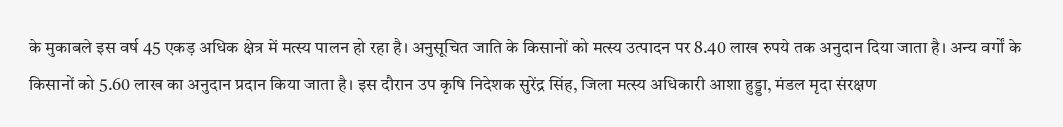के मुकाबले इस वर्ष 45 एकड़ अधिक क्षेत्र में मत्स्य पालन हो रहा है। अनुसूचित जाति के किसानों को मत्स्य उत्पादन पर 8.40 लाख रुपये तक अनुदान दिया जाता है। अन्य वर्गों के किसानों को 5.60 लाख का अनुदान प्रदान किया जाता है। इस दौरान उप कृषि निदेशक सुरेंद्र सिंह, जिला मत्स्य अधिकारी आशा हुड्डा, मंडल मृदा संरक्षण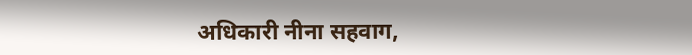अधिकारी नीना सहवाग,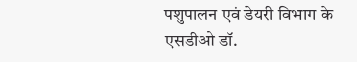पशुपालन एवं डेयरी विभाग के एसडीओ डॉ.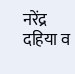नरेंद्र दहिया व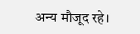अन्य मौजूद रहे।